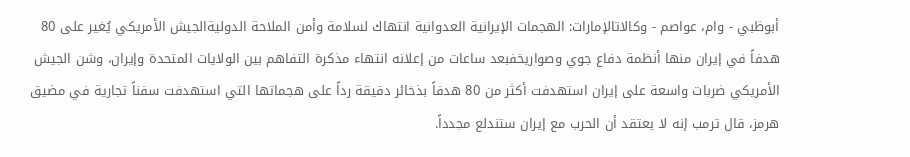أبوظبي - وام، عواصم - وكالاتالإمارات: الهجمات الإيرانية العدوانية انتهاك لسلامة وأمن الملاحة الدوليةالجيش الأمريكي يُغير على 80 هدفاً في إيران منها أنظمة دفاع جوي وصواريخفبعد ساعات من إعلانه انتهاء مذكرة التفاهم بين الولايات المتحدة وإيران، وشن الجيش الأمريكي ضربات واسعة على إيران استهدفت أكثر من 80 هدفاً بذخائر دقيقة رداً على هجماتها التي استهدفت سفناً تجارية في مضيق هرمز، قال ترمب إنه لا يعتقد أن الحرب مع إيران ستندلع مجدداً.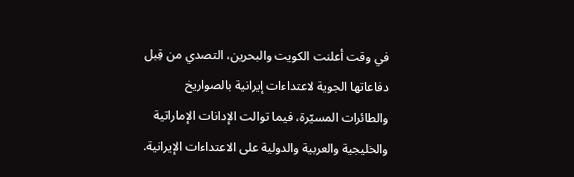في وقت أعلنت الكويت والبحرين، التصدي من قِبل دفاعاتها الجوية لاعتداءات إيرانية بالصواريخ والطائرات المسيّرة، فيما توالت الإدانات الإماراتية والخليجية والعربية والدولية على الاعتداءات الإيرانية.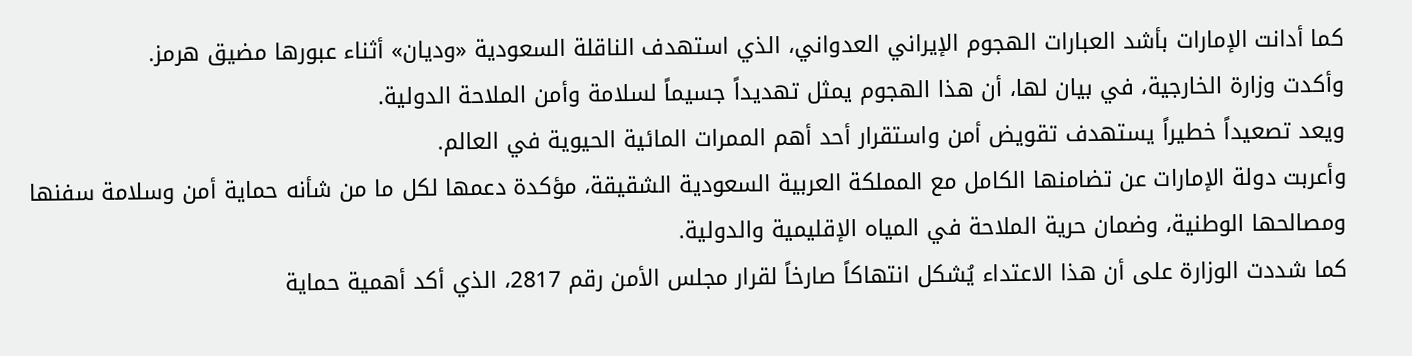كما أدانت الإمارات بأشد العبارات الهجوم الإيراني العدواني، الذي استهدف الناقلة السعودية «وديان» أثناء عبورها مضيق هرمز.
وأكدت وزارة الخارجية، في بيان لها، أن هذا الهجوم يمثل تهديداً جسيماً لسلامة وأمن الملاحة الدولية.
ويعد تصعيداً خطيراً يستهدف تقويض أمن واستقرار أحد أهم الممرات المائية الحيوية في العالم.
وأعربت دولة الإمارات عن تضامنها الكامل مع المملكة العربية السعودية الشقيقة، مؤكدة دعمها لكل ما من شأنه حماية أمن وسلامة سفنها ومصالحها الوطنية، وضمان حرية الملاحة في المياه الإقليمية والدولية.
كما شددت الوزارة على أن هذا الاعتداء يُشكل انتهاكاً صارخاً لقرار مجلس الأمن رقم 2817، الذي أكد أهمية حماية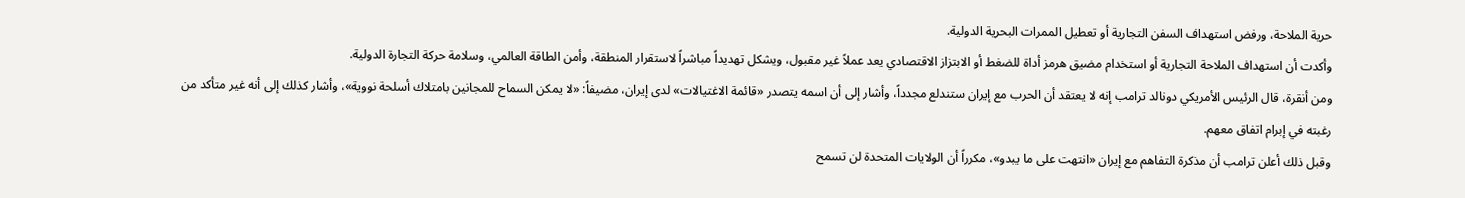حرية الملاحة، ورفض استهداف السفن التجارية أو تعطيل الممرات البحرية الدولية.
وأكدت أن استهداف الملاحة التجارية أو استخدام مضيق هرمز أداة للضغط أو الابتزاز الاقتصادي يعد عملاً غير مقبول، ويشكل تهديداً مباشراً لاستقرار المنطقة، وأمن الطاقة العالمي، وسلامة حركة التجارة الدولية.
ومن أنقرة، قال الرئيس الأمريكي دونالد ترامب إنه لا يعتقد أن الحرب مع إيران ستندلع مجدداً، وأشار إلى أن اسمه يتصدر «قائمة الاغتيالات» لدى إيران، مضيفاً: «لا يمكن السماح للمجانين بامتلاك أسلحة نووية»، وأشار كذلك إلى أنه غير متأكد من رغبته في إبرام اتفاق معهم.
وقبل ذلك أعلن ترامب أن مذكرة التفاهم مع إيران «انتهت على ما يبدو»، مكرراً أن الولايات المتحدة لن تسمح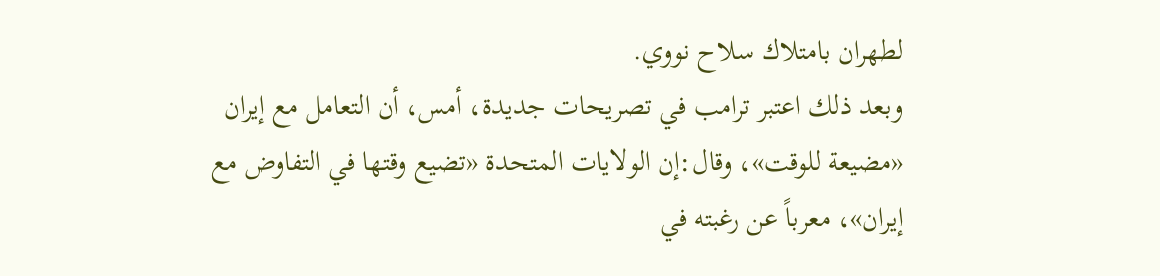لطهران بامتلاك سلاح نووي.
وبعد ذلك اعتبر ترامب في تصريحات جديدة، أمس، أن التعامل مع إيران «مضيعة للوقت»، وقال:إن الولايات المتحدة «تضيع وقتها في التفاوض مع إيران»، معرباً عن رغبته في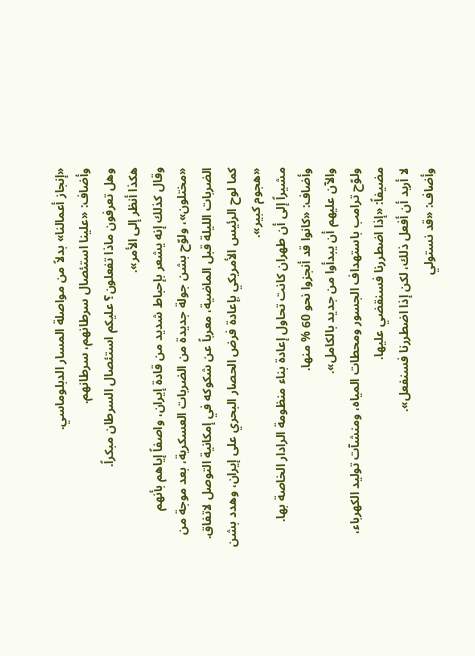«إنجاز أعمالنا» بدلاً من مواصلة المسار الدبلوماسي.
وأضاف: «علينا استئصال سرطانهم، سرطانهم.
وهل تعرفون ماذا تفعلون؟ عليكم استئصال السرطان مبكراً.
هكذا أنظر إلى الأمر».
وقال كذلك إنه يشعر بإحباط شديد من قادة إيران، واصفاً إياهم بأنهم «مختلون»، ولوّح بشن جولة جديدة من الضربات العسكرية، بعد موجة من الضربات الليلة قبل الماضية، معرباً عن شكوكه في إمكانية التوصل لاتفاق.
كما لوح الرئيس الأمريكي بإعادة فرض الحصار البحري على إيران، وهدد بشن «هجوم كبير».
مشيراً إلى أن طهران كانت تحاول إعادة بناء منظومة الرادار الخاصة بها.
وأضاف: «كانوا قد أنجزوا نحو 60 % منها.
والآن عليهم أن يبدأوا من جديد بالكامل».
ولوّح ترامب باستهداف الجسور ومحطات المياه، ومنشآت توليد الكهرباء، مضيفاً: «إذا اضطررنا فسنقضي عليها.
لا أريد أن أفعل ذلك، لكن إذا اضطررنا فسنفعل».
وأضاف: «قد نستولي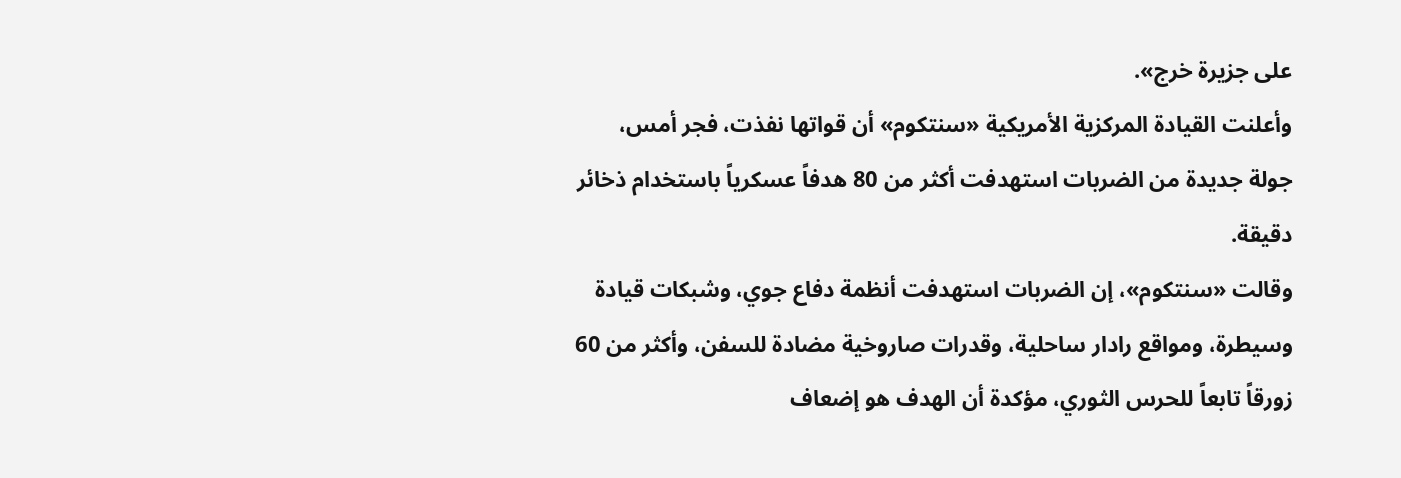على جزيرة خرج».
وأعلنت القيادة المركزية الأمريكية «سنتكوم» أن قواتها نفذت، فجر أمس، جولة جديدة من الضربات استهدفت أكثر من 80 هدفاً عسكرياً باستخدام ذخائر دقيقة.
وقالت «سنتكوم»، إن الضربات استهدفت أنظمة دفاع جوي، وشبكات قيادة وسيطرة، ومواقع رادار ساحلية، وقدرات صاروخية مضادة للسفن، وأكثر من 60 زورقاً تابعاً للحرس الثوري، مؤكدة أن الهدف هو إضعاف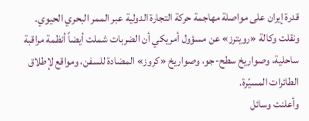قدرة إيران على مواصلة مهاجمة حركة التجارة الدولية عبر الممر البحري الحيوي.
ونقلت وكالة «رويترز» عن مسؤول أمريكي أن الضربات شملت أيضاً أنظمة مراقبة ساحلية، وصواريخ سطح-جو، وصواريخ «كروز» المضادة للسفن، ومواقع لإطلاق الطائرات المسيّرة.
وأعلنت وسائل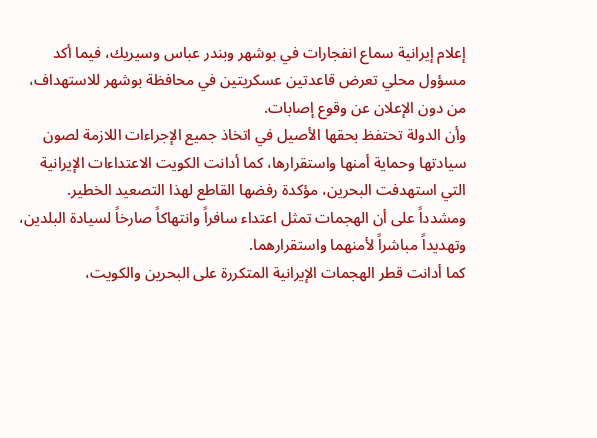إعلام إيرانية سماع انفجارات في بوشهر وبندر عباس وسيريك، فيما أكد مسؤول محلي تعرض قاعدتين عسكريتين في محافظة بوشهر للاستهداف، من دون الإعلان عن وقوع إصابات.
وأن الدولة تحتفظ بحقها الأصيل في اتخاذ جميع الإجراءات اللازمة لصون سيادتها وحماية أمنها واستقرارها، كما أدانت الكويت الاعتداءات الإيرانية التي استهدفت البحرين، مؤكدة رفضها القاطع لهذا التصعيد الخطير.
ومشدداً على أن الهجمات تمثل اعتداء سافراً وانتهاكاً صارخاً لسيادة البلدين، وتهديداً مباشراً لأمنهما واستقرارهما.
كما أدانت قطر الهجمات الإيرانية المتكررة على البحرين والكويت،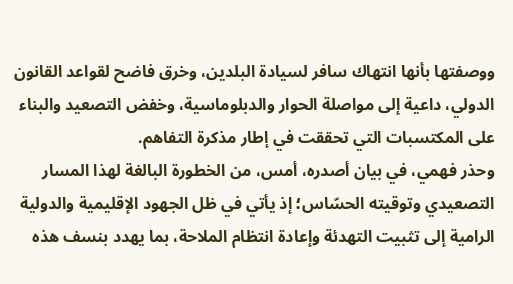ووصفتها بأنها انتهاك سافر لسيادة البلدين، وخرق فاضح لقواعد القانون الدولي، داعية إلى مواصلة الحوار والدبلوماسية، وخفض التصعيد والبناء على المكتسبات التي تحققت في إطار مذكرة التفاهم.
وحذر فهمي، في بيان أصدره، أمس، من الخطورة البالغة لهذا المسار التصعيدي وتوقيته الحسّاس؛ إذ يأتي في ظل الجهود الإقليمية والدولية الرامية إلى تثبيت التهدئة وإعادة انتظام الملاحة، بما يهدد بنسف هذه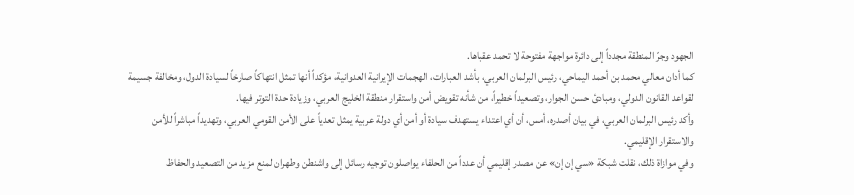الجهود وجرّ المنطقة مجدداً إلى دائرة مواجهة مفتوحة لا تحمد عقباها.
كما أدان معالي محمد بن أحمد اليماحي، رئيس البرلمان العربي، بأشد العبارات، الهجمات الإيرانية العدوانية، مؤكداً أنها تمثل انتهاكاً صارخاً لسيادة الدول، ومخالفة جسيمة لقواعد القانون الدولي، ومبادئ حسن الجوار، وتصعيداً خطيراً، من شأنه تقويض أمن واستقرار منطقة الخليج العربي، وزيادة حدة التوتر فيها.
وأكد رئيس البرلمان العربي، في بيان أصدره، أمس، أن أي اعتداء يستهدف سيادة أو أمن أي دولة عربية يمثل تعدياً على الأمن القومي العربي، وتهديداً مباشراً للأمن والاستقرار الإقليمي.
وفي موازاة ذلك، نقلت شبكة «سي إن إن» عن مصدر إقليمي أن عدداً من الحلفاء يواصلون توجيه رسائل إلى واشنطن وطهران لمنع مزيد من التصعيد والحفاظ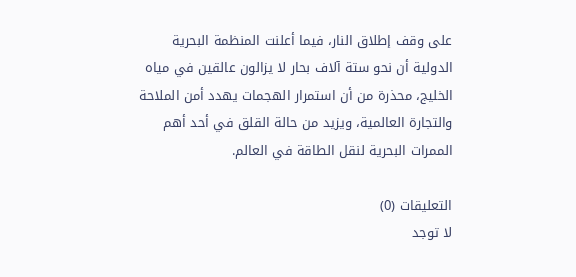على وقف إطلاق النار، فيما أعلنت المنظمة البحرية الدولية أن نحو ستة آلاف بحار لا يزالون عالقين في مياه الخليج، محذرة من أن استمرار الهجمات يهدد أمن الملاحة والتجارة العالمية، ويزيد من حالة القلق في أحد أهم الممرات البحرية لنقل الطاقة في العالم.

التعليقات (0)
لا توجد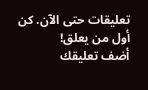تعليقات حتى الآن. كن أول من يعلق!
أضف تعليقك